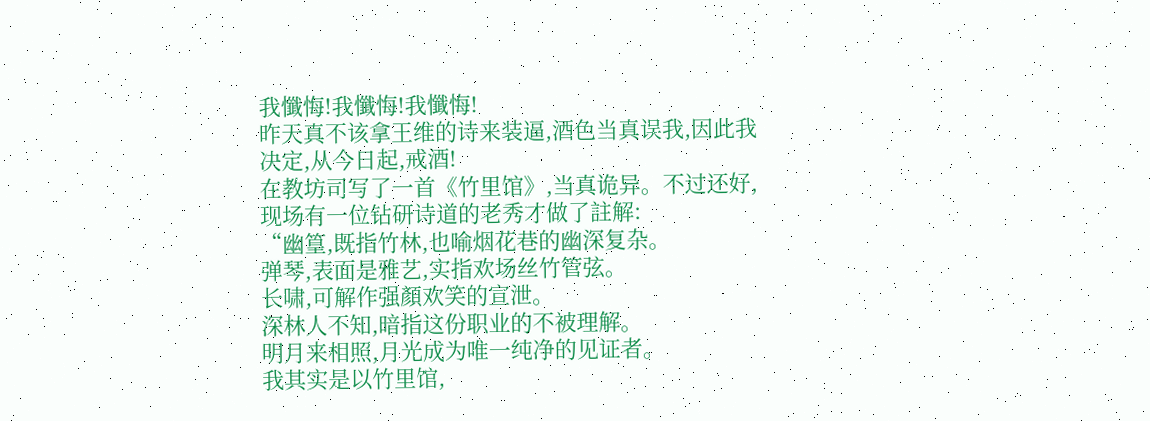我懺悔!我懺悔!我懺悔!
昨天真不该拿王维的诗来装逼,酒色当真误我,因此我决定,从今日起,戒酒!
在教坊司写了一首《竹里馆》,当真诡异。不过还好,现场有一位钻研诗道的老秀才做了註解:
“幽篁,既指竹林,也喻烟花巷的幽深复杂。
弹琴,表面是雅艺,实指欢场丝竹管弦。
长啸,可解作强顏欢笑的宣泄。
深林人不知,暗指这份职业的不被理解。
明月来相照,月光成为唯一纯净的见证者。
我其实是以竹里馆,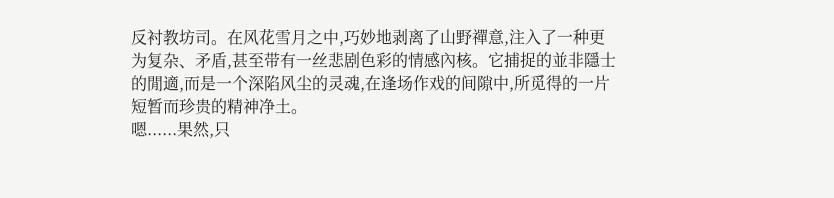反衬教坊司。在风花雪月之中,巧妙地剥离了山野禪意,注入了一种更为复杂、矛盾,甚至带有一丝悲剧色彩的情感內核。它捕捉的並非隱士的閒適,而是一个深陷风尘的灵魂,在逢场作戏的间隙中,所觅得的一片短暂而珍贵的精神净土。
嗯......果然,只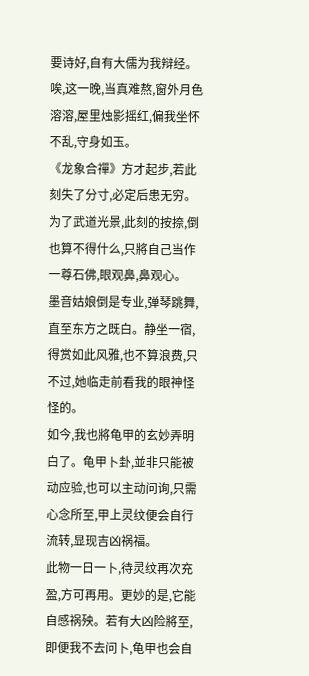要诗好,自有大儒为我辩经。
唉,这一晚,当真难熬,窗外月色溶溶,屋里烛影摇红,偏我坐怀不乱,守身如玉。
《龙象合禪》方才起步,若此刻失了分寸,必定后患无穷。为了武道光景,此刻的按捺,倒也算不得什么,只將自己当作一尊石佛,眼观鼻,鼻观心。
墨音姑娘倒是专业,弹琴跳舞,直至东方之既白。静坐一宿,得赏如此风雅,也不算浪费,只不过,她临走前看我的眼神怪怪的。
如今,我也將龟甲的玄妙弄明白了。龟甲卜卦,並非只能被动应验,也可以主动问询,只需心念所至,甲上灵纹便会自行流转,显现吉凶祸福。
此物一日一卜,待灵纹再次充盈,方可再用。更妙的是,它能自感祸殃。若有大凶险將至,即便我不去问卜,龟甲也会自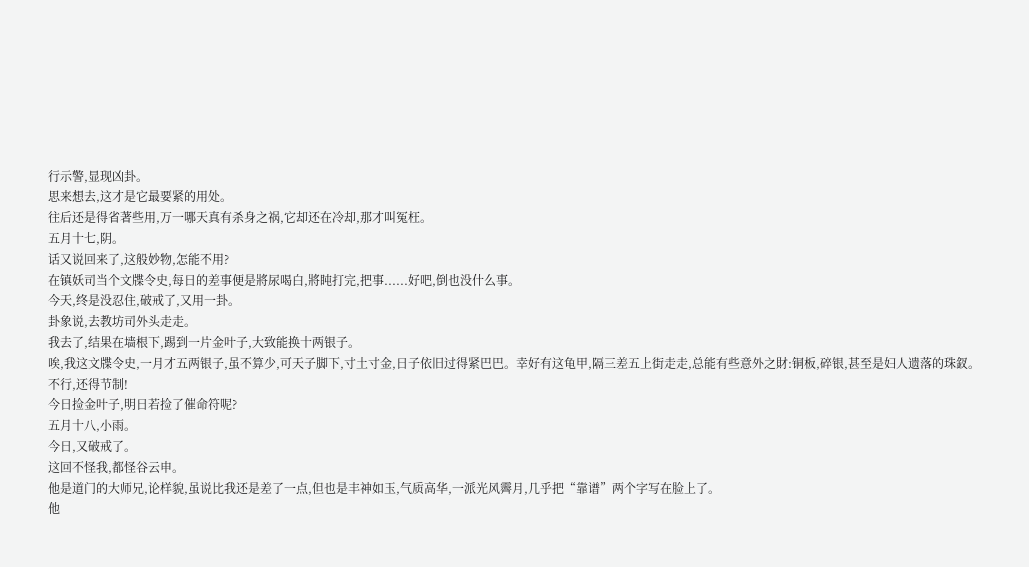行示警,显现凶卦。
思来想去,这才是它最要紧的用处。
往后还是得省著些用,万一哪天真有杀身之祸,它却还在冷却,那才叫冤枉。
五月十七,阴。
话又说回来了,这般妙物,怎能不用?
在镇妖司当个文牒令史,每日的差事便是將尿喝白,將盹打完,把事......好吧,倒也没什么事。
今天,终是没忍住,破戒了,又用一卦。
卦象说,去教坊司外头走走。
我去了,结果在墙根下,踢到一片金叶子,大致能换十两银子。
唉,我这文牒令史,一月才五两银子,虽不算少,可天子脚下,寸土寸金,日子依旧过得紧巴巴。幸好有这龟甲,隔三差五上街走走,总能有些意外之財:铜板,碎银,甚至是妇人遗落的珠釵。
不行,还得节制!
今日捡金叶子,明日若捡了催命符呢?
五月十八,小雨。
今日,又破戒了。
这回不怪我,都怪谷云申。
他是道门的大师兄,论样貌,虽说比我还是差了一点,但也是丰神如玉,气质高华,一派光风霽月,几乎把“靠谱”两个字写在脸上了。
他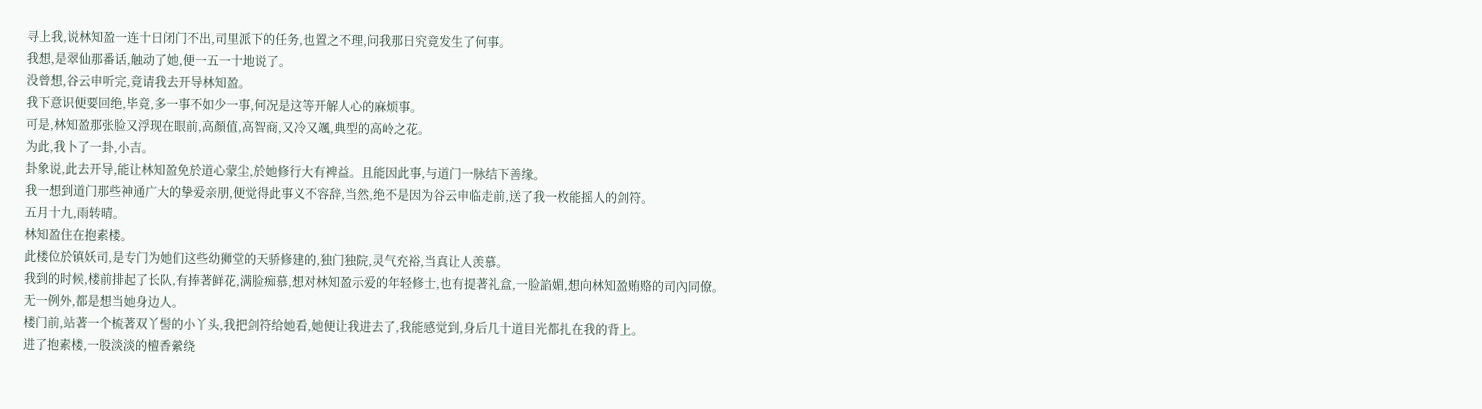寻上我,说林知盈一连十日闭门不出,司里派下的任务,也置之不理,问我那日究竟发生了何事。
我想,是翠仙那番话,触动了她,便一五一十地说了。
没曾想,谷云申听完,竟请我去开导林知盈。
我下意识便要回绝,毕竟,多一事不如少一事,何况是这等开解人心的麻烦事。
可是,林知盈那张脸又浮现在眼前,高顏值,高智商,又冷又颯,典型的高岭之花。
为此,我卜了一卦,小吉。
卦象说,此去开导,能让林知盈免於道心蒙尘,於她修行大有裨益。且能因此事,与道门一脉结下善缘。
我一想到道门那些神通广大的挚爱亲朋,便觉得此事义不容辞,当然,绝不是因为谷云申临走前,送了我一枚能摇人的剑符。
五月十九,雨转晴。
林知盈住在抱素楼。
此楼位於镇妖司,是专门为她们这些幼狮堂的天骄修建的,独门独院,灵气充裕,当真让人羡慕。
我到的时候,楼前排起了长队,有捧著鲜花,满脸痴慕,想对林知盈示爱的年轻修士,也有提著礼盒,一脸諂媚,想向林知盈贿赂的司內同僚。
无一例外,都是想当她身边人。
楼门前,站著一个梳著双丫髻的小丫头,我把剑符给她看,她便让我进去了,我能感觉到,身后几十道目光都扎在我的背上。
进了抱素楼,一股淡淡的檀香縈绕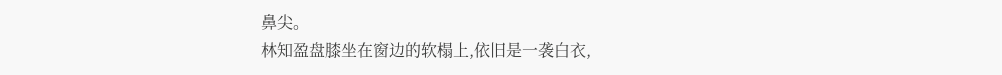鼻尖。
林知盈盘膝坐在窗边的软榻上,依旧是一袭白衣,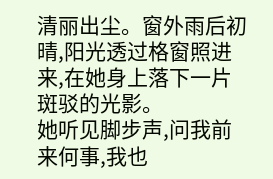清丽出尘。窗外雨后初晴,阳光透过格窗照进来,在她身上落下一片斑驳的光影。
她听见脚步声,问我前来何事,我也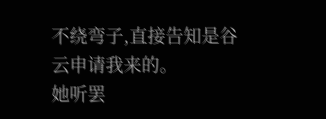不绕弯子,直接告知是谷云申请我来的。
她听罢